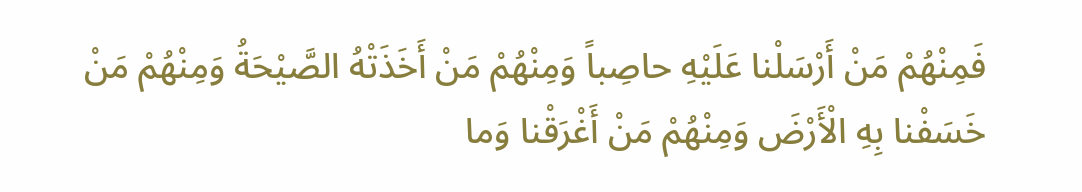فَمِنْهُمْ مَنْ أَرْسَلْنا عَلَيْهِ حاصِباً وَمِنْهُمْ مَنْ أَخَذَتْهُ الصَّيْحَةُ وَمِنْهُمْ مَنْ خَسَفْنا بِهِ الْأَرْضَ وَمِنْهُمْ مَنْ أَغْرَقْنا وَما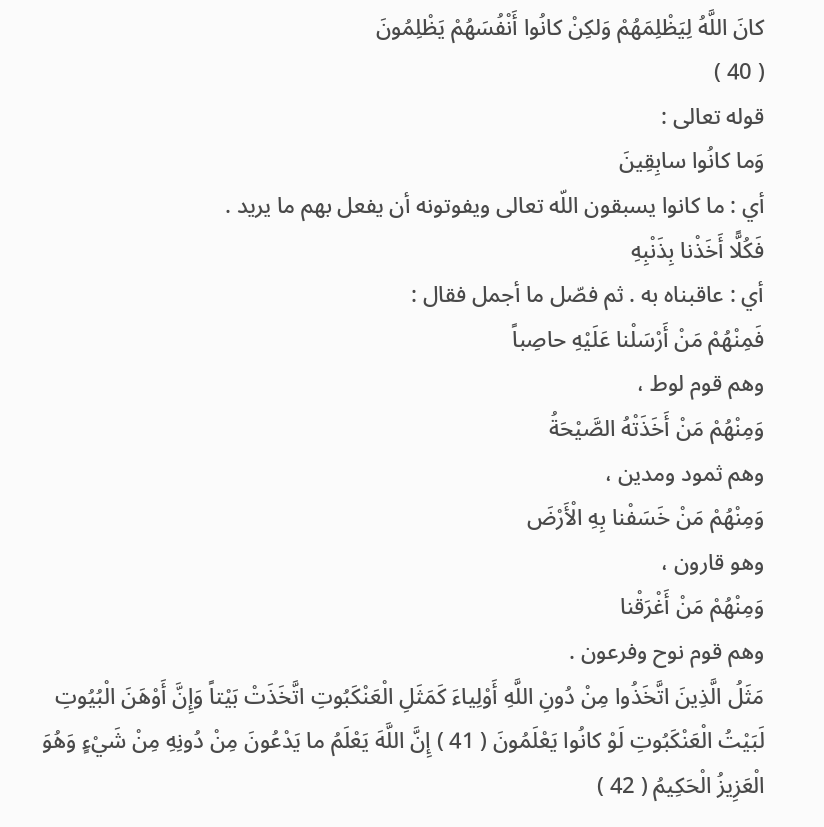كانَ اللَّهُ لِيَظْلِمَهُمْ وَلكِنْ كانُوا أَنْفُسَهُمْ يَظْلِمُونَ
( 40 )
قوله تعالى :
وَما كانُوا سابِقِينَ
أي : ما كانوا يسبقون اللّه تعالى ويفوتونه أن يفعل بهم ما يريد .
فَكُلًّا أَخَذْنا بِذَنْبِهِ
أي : عاقبناه به . ثم فصّل ما أجمل فقال :
فَمِنْهُمْ مَنْ أَرْسَلْنا عَلَيْهِ حاصِباً
وهم قوم لوط ،
وَمِنْهُمْ مَنْ أَخَذَتْهُ الصَّيْحَةُ
وهم ثمود ومدين ،
وَمِنْهُمْ مَنْ خَسَفْنا بِهِ الْأَرْضَ
وهو قارون ،
وَمِنْهُمْ مَنْ أَغْرَقْنا
وهم قوم نوح وفرعون .
مَثَلُ الَّذِينَ اتَّخَذُوا مِنْ دُونِ اللَّهِ أَوْلِياءَ كَمَثَلِ الْعَنْكَبُوتِ اتَّخَذَتْ بَيْتاً وَإِنَّ أَوْهَنَ الْبُيُوتِ لَبَيْتُ الْعَنْكَبُوتِ لَوْ كانُوا يَعْلَمُونَ ( 41 ) إِنَّ اللَّهَ يَعْلَمُ ما يَدْعُونَ مِنْ دُونِهِ مِنْ شَيْءٍ وَهُوَ الْعَزِيزُ الْحَكِيمُ ( 42 )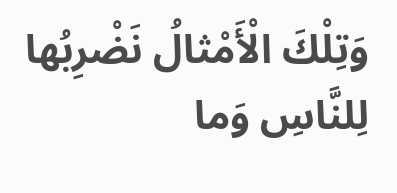وَتِلْكَ الْأَمْثالُ نَضْرِبُها لِلنَّاسِ وَما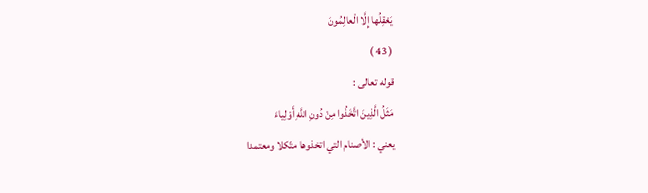يَعْقِلُها إِلَّا الْعالِمُونَ
( 43 )
قوله تعالى :
مَثَلُ الَّذِينَ اتَّخَذُوا مِنْ دُونِ اللَّهِ أَوْلِياءَ
يعني : الأصنام التي اتخذوها متّكلا ومعتمدا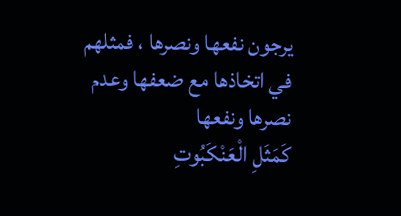يرجون نفعها ونصرها ، فمثلهم في اتخاذها مع ضعفها وعدم نصرها ونفعها
كَمَثَلِ الْعَنْكَبُوتِ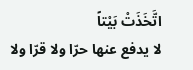اتَّخَذَتْ بَيْتاً
لا يدفع عنها حرّا ولا قرّا ولا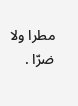مطرا ولا ضرّا .